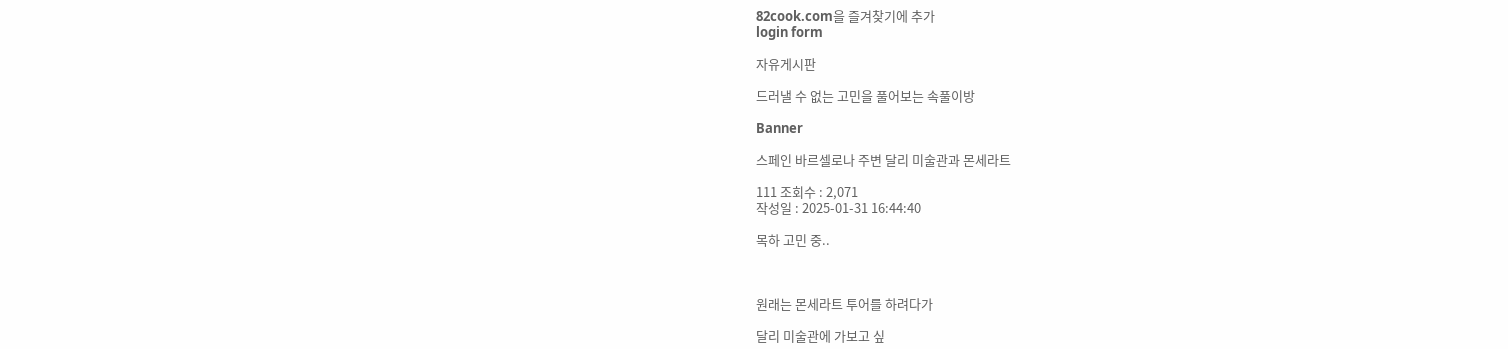82cook.com을 즐겨찾기에 추가
login form

자유게시판

드러낼 수 없는 고민을 풀어보는 속풀이방

Banner

스페인 바르셀로나 주변 달리 미술관과 몬세라트

111 조회수 : 2,071
작성일 : 2025-01-31 16:44:40

목하 고민 중..



원래는 몬세라트 투어를 하려다가

달리 미술관에 가보고 싶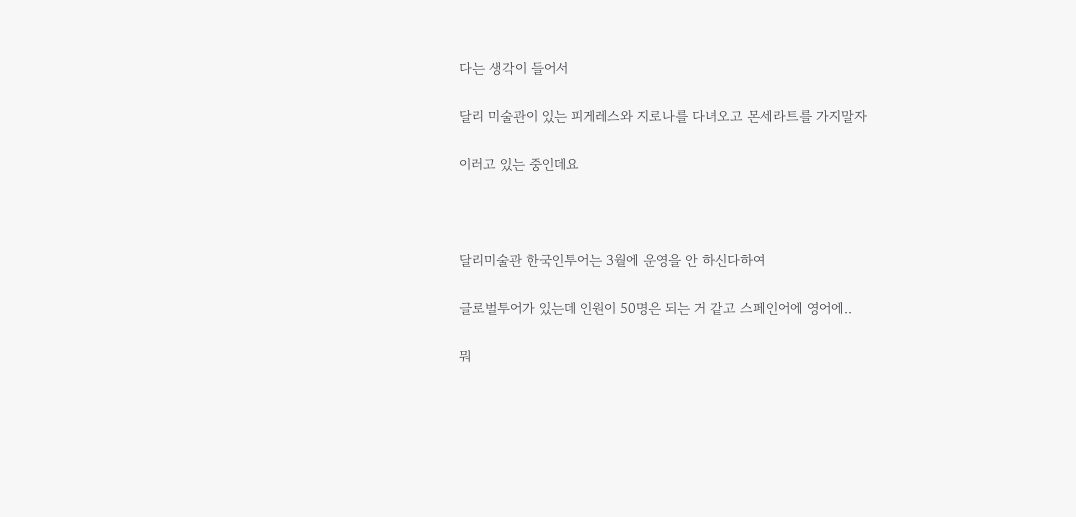다는 생각이 들어서

달리 미술관이 있는 피게레스와 지로나를 다녀오고 몬세라트를 가지말자

이러고 있는 중인데요



달리미술관 한국인투어는 3월에 운영을 안 하신다하여

글로벌투어가 있는데 인원이 50명은 되는 거 같고 스페인어에 영어에..

뭐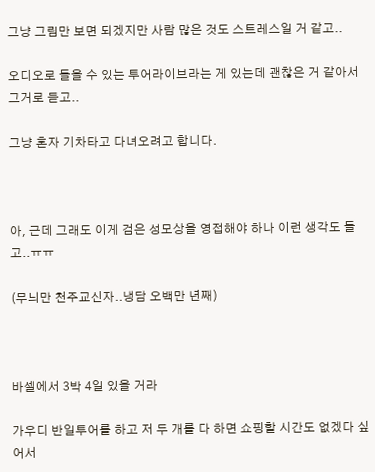그냥 그림만 보면 되겠지만 사람 많은 것도 스트레스일 거 같고..

오디오로 들을 수 있는 투어라이브라는 게 있는데 괜찮은 거 같아서 그거로 듣고..

그냥 혼자 기차타고 다녀오려고 합니다.



아, 근데 그래도 이게 검은 성모상을 영접해야 하나 이런 생각도 들고..ㅠㅠ

(무늬만 천주교신자..냉담 오백만 년째)



바셀에서 3박 4일 있을 거라

가우디 반일투어를 하고 저 두 개를 다 하면 쇼핑할 시간도 없겠다 싶어서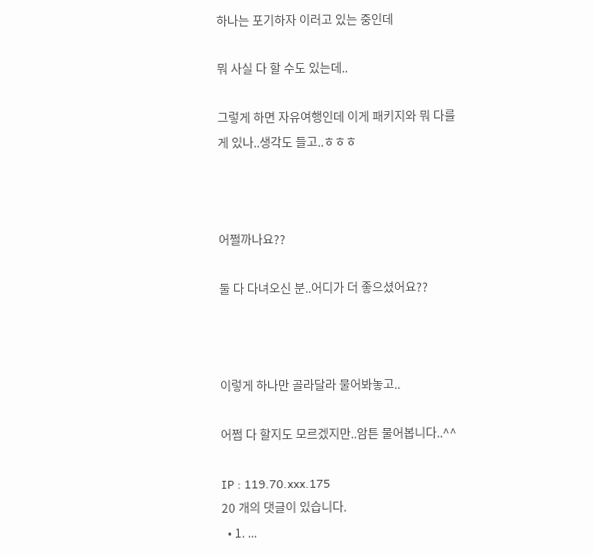하나는 포기하자 이러고 있는 중인데

뭐 사실 다 할 수도 있는데..

그렇게 하면 자유여행인데 이게 패키지와 뭐 다를 게 있나..생각도 들고..ㅎㅎㅎ



어쩔까나요??

둘 다 다녀오신 분..어디가 더 좋으셨어요??



이렇게 하나만 골라달라 물어봐놓고..

어쩜 다 할지도 모르겠지만..암튼 물어봅니다..^^

IP : 119.70.xxx.175
20 개의 댓글이 있습니다.
  • 1. ...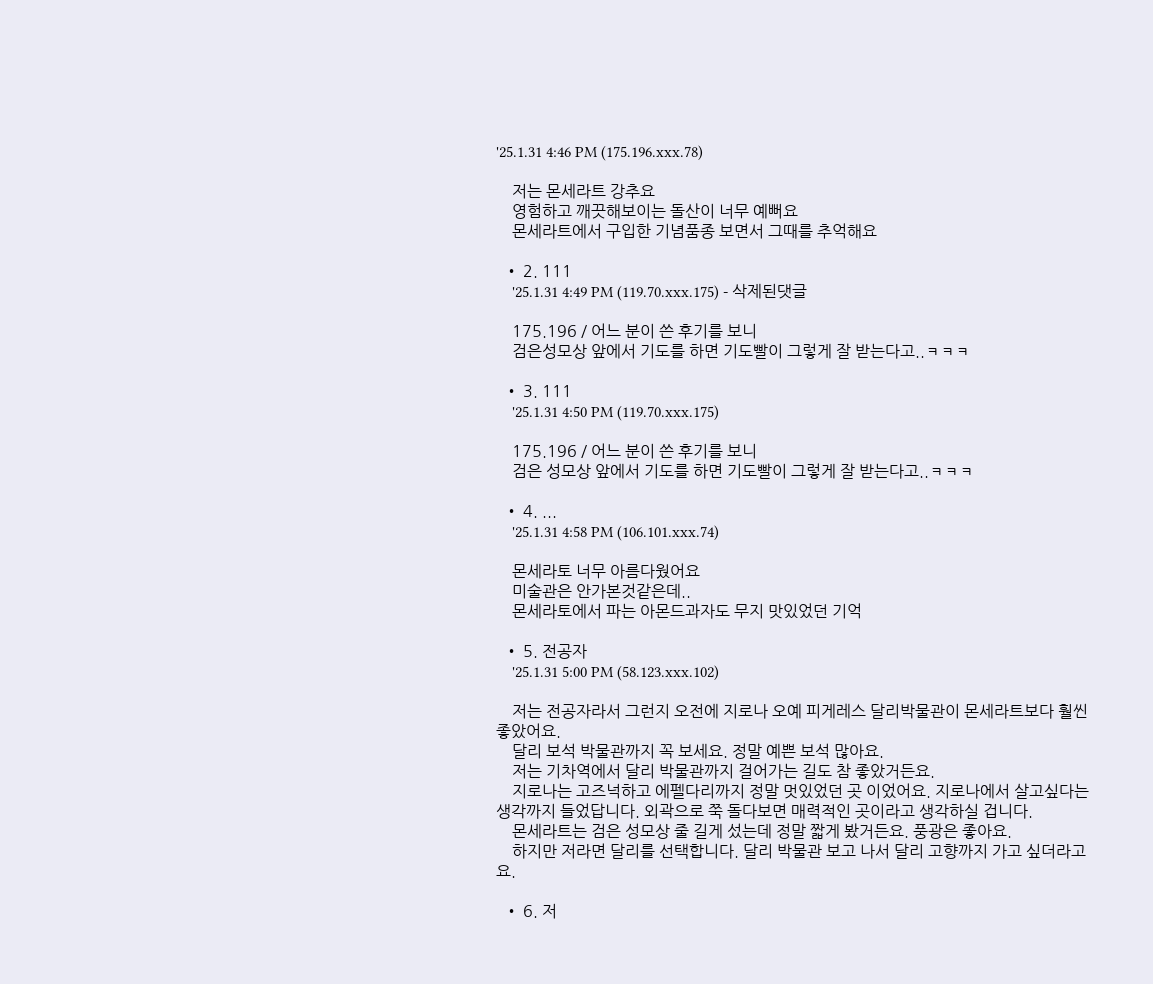'25.1.31 4:46 PM (175.196.xxx.78)

    저는 몬세라트 강추요
    영험하고 깨끗해보이는 돌산이 너무 예뻐요
    몬세라트에서 구입한 기념품종 보면서 그때를 추억해요

  • 2. 111
    '25.1.31 4:49 PM (119.70.xxx.175) - 삭제된댓글

    175.196 / 어느 분이 쓴 후기를 보니
    검은성모상 앞에서 기도를 하면 기도빨이 그렇게 잘 받는다고..ㅋㅋㅋ

  • 3. 111
    '25.1.31 4:50 PM (119.70.xxx.175)

    175.196 / 어느 분이 쓴 후기를 보니
    검은 성모상 앞에서 기도를 하면 기도빨이 그렇게 잘 받는다고..ㅋㅋㅋ

  • 4. ...
    '25.1.31 4:58 PM (106.101.xxx.74)

    몬세라토 너무 아름다웠어요
    미술관은 안가본것같은데..
    몬세라토에서 파는 아몬드과자도 무지 맛있었던 기억

  • 5. 전공자
    '25.1.31 5:00 PM (58.123.xxx.102)

    저는 전공자라서 그런지 오전에 지로나 오예 피게레스 달리박물관이 몬세라트보다 훨씬 좋았어요.
    달리 보석 박물관까지 꼭 보세요. 정말 예쁜 보석 많아요.
    저는 기차역에서 달리 박물관까지 걸어가는 길도 참 좋았거든요.
    지로나는 고즈넉하고 에펠다리까지 정말 멋있었던 곳 이었어요. 지로나에서 살고싶다는 생각까지 들었답니다. 외곽으로 쭉 돌다보면 매력적인 곳이라고 생각하실 겁니다.
    몬세라트는 검은 성모상 줄 길게 섰는데 정말 짧게 봤거든요. 풍광은 좋아요.
    하지만 저라면 달리를 선택합니다. 달리 박물관 보고 나서 달리 고향까지 가고 싶더라고요.

  • 6. 저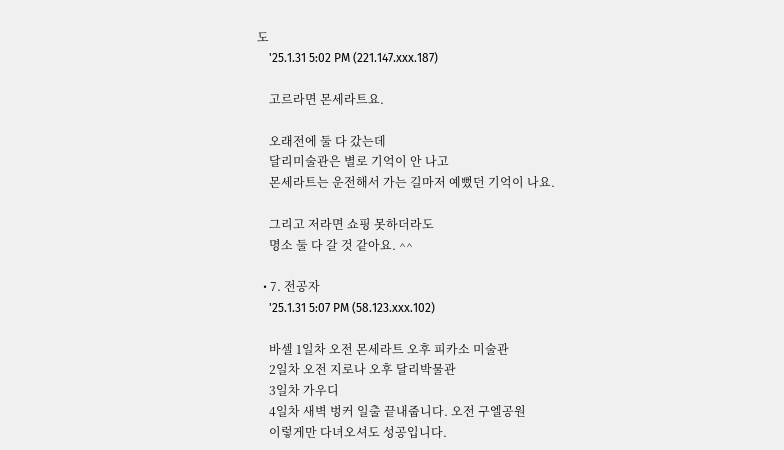도
    '25.1.31 5:02 PM (221.147.xxx.187)

    고르라면 몬세라트요.

    오래전에 둘 다 갔는데
    달리미술관은 별로 기억이 안 나고
    몬세라트는 운전해서 가는 길마저 예뻤던 기억이 나요.

    그리고 저라면 쇼핑 못하더라도
    명소 둘 다 갈 것 같아요. ^^

  • 7. 전공자
    '25.1.31 5:07 PM (58.123.xxx.102)

    바셀 1일차 오전 몬세라트 오후 피카소 미술관
    2일차 오전 지로나 오후 달리박물관
    3일차 가우디
    4일차 새벽 벙커 일출 끝내줍니다. 오전 구엘공원
    이렇게만 다녀오셔도 성공입니다.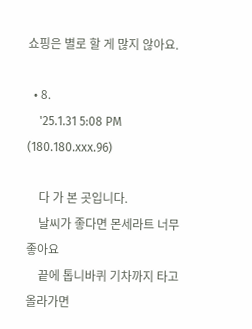쇼핑은 별로 할 게 많지 않아요.

  • 8.
    '25.1.31 5:08 PM (180.180.xxx.96)

    다 가 본 곳입니다.
    날씨가 좋다면 몬세라트 너무 좋아요
    끝에 톱니바퀴 기차까지 타고 올라가면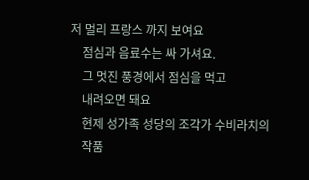저 멀리 프랑스 까지 보여요
    점심과 음료수는 싸 가셔요.
    그 멋진 풍경에서 점심을 먹고
    내려오면 돼요
    현제 성가족 성당의 조각가 수비라치의
    작품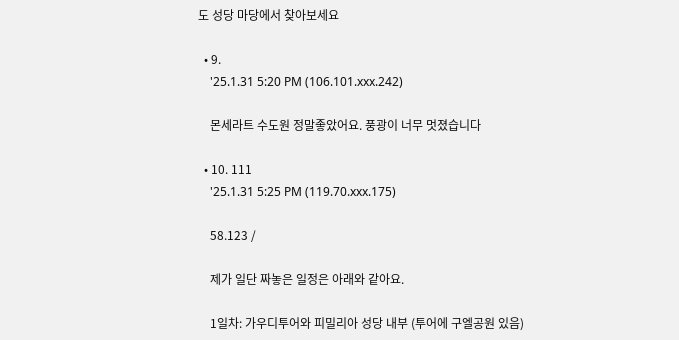도 성당 마당에서 찾아보세요

  • 9.
    '25.1.31 5:20 PM (106.101.xxx.242)

    몬세라트 수도원 정말좋았어요. 풍광이 너무 멋졌습니다

  • 10. 111
    '25.1.31 5:25 PM (119.70.xxx.175)

    58.123 /

    제가 일단 짜놓은 일정은 아래와 같아요.

    1일차: 가우디투어와 피밀리아 성당 내부 (투어에 구엘공원 있음)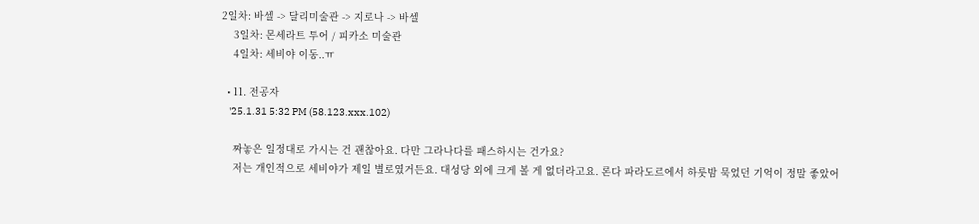2일차: 바셀 -> 달리미술관 -> 지로나 -> 바셀
    3일차: 몬세라트 투어 / 피카소 미술관
    4일차: 세비야 이동..ㅠ

  • 11. 전공자
    '25.1.31 5:32 PM (58.123.xxx.102)

    짜놓은 일정대로 가시는 건 괜찮아요. 다만 그라나다를 패스하시는 건가요?
    저는 개인적으로 세비야가 제일 별로였거든요. 대성당 외에 크게 볼 게 없더라고요. 론다 파라도르에서 하룻밤 묵었던 기억이 정말 좋았어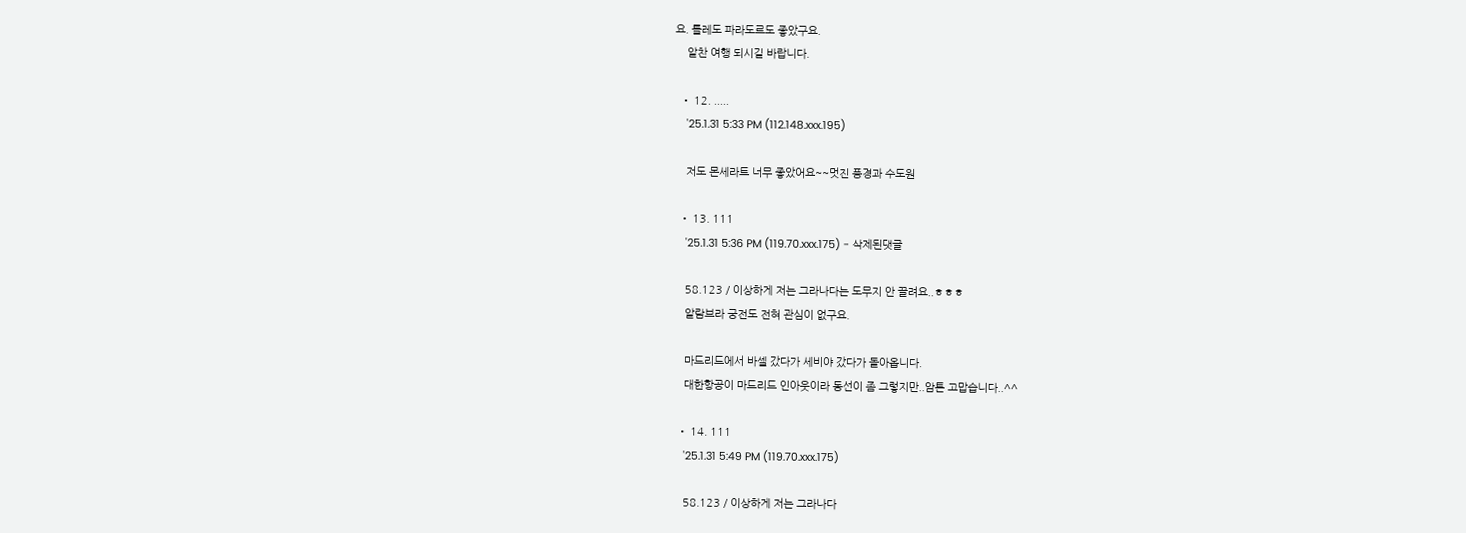요. 톨레도 파라도르도 좋았구요.
    알찬 여행 되시길 바랍니다.

  • 12. .....
    '25.1.31 5:33 PM (112.148.xxx.195)

    저도 몬세라트 너무 좋았어요~~멋진 풍경과 수도원

  • 13. 111
    '25.1.31 5:36 PM (119.70.xxx.175) - 삭제된댓글

    58.123 / 이상하게 저는 그라나다는 도무지 안 끌려요..ㅎㅎㅎ
    알람브라 궁전도 전혀 관심이 없구요.

    마드리드에서 바셀 갔다가 세비야 갔다가 돌아옵니다.
    대한항공이 마드리드 인아웃이라 동선이 좀 그렇지만..암튼 고맙습니다..^^

  • 14. 111
    '25.1.31 5:49 PM (119.70.xxx.175)

    58.123 / 이상하게 저는 그라나다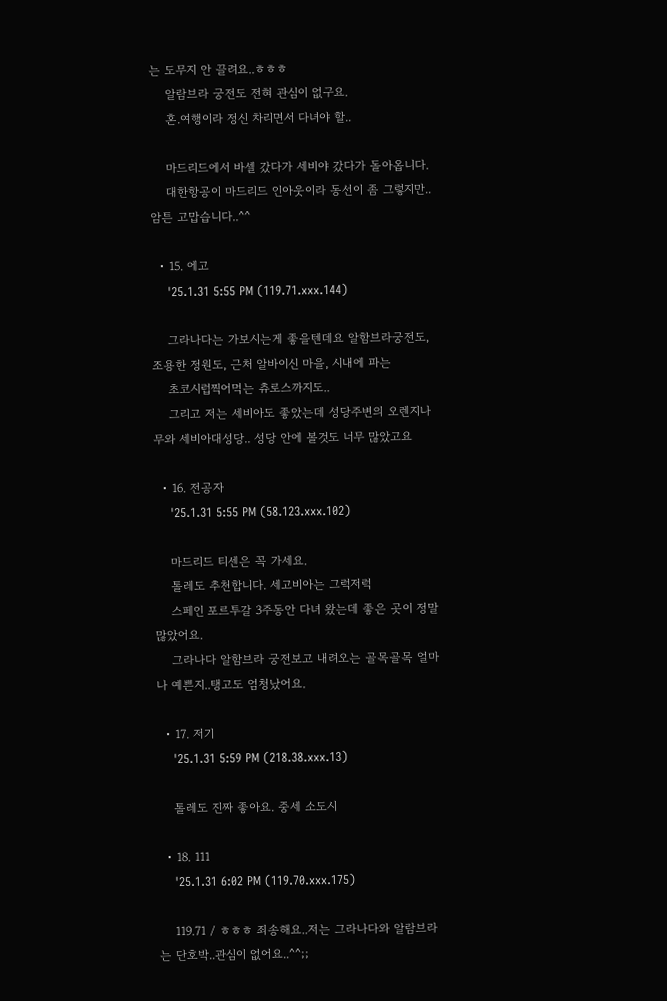는 도무지 안 끌려요..ㅎㅎㅎ
    알람브라 궁전도 전혀 관심이 없구요.
    혼.여행이라 정신 차리면서 다녀야 할..

    마드리드에서 바셀 갔다가 세비야 갔다가 돌아옵니다.
    대한항공이 마드리드 인아웃이라 동선이 좀 그렇지만..암튼 고맙습니다..^^

  • 15. 에고
    '25.1.31 5:55 PM (119.71.xxx.144)

    그라나다는 가보시는게 좋을텐데요 알함브라궁전도, 조용한 정원도, 근처 알바이신 마을, 시내에 파는
    초코시럽찍어먹는 츄로스까지도..
    그리고 저는 세비아도 좋았는데 성당주변의 오렌지나무와 세비아대성당.. 성당 안에 볼것도 너무 많았고요

  • 16. 전공자
    '25.1.31 5:55 PM (58.123.xxx.102)

    마드리드 티센은 꼭 가세요.
    톨레도 추천합니다. 세고비아는 그럭저럭
    스페인 포르투갈 3주동안 다녀 왔는데 좋은 곳이 정말 많았어요.
    그라나다 알함브라 궁전보고 내려오는 골목골목 얼마나 예쁜지..탱고도 엄청났어요.

  • 17. 저기
    '25.1.31 5:59 PM (218.38.xxx.13)

    톨레도 진짜 좋아요. 중세 소도시

  • 18. 111
    '25.1.31 6:02 PM (119.70.xxx.175)

    119.71 / ㅎㅎㅎ 죄송해요..저는 그라나다와 알람브라는 단호박..관심이 없어요..^^;;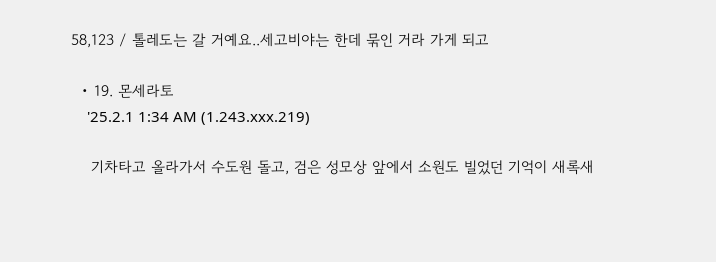58,123 / 톨레도는 갈 거예요..세고비야는 한데 묶인 거라 가게 되고

  • 19. 몬세라토
    '25.2.1 1:34 AM (1.243.xxx.219)

    기차타고 올라가서 수도원 돌고, 검은 성모상 앞에서 소원도 빌었던 기억이 새록새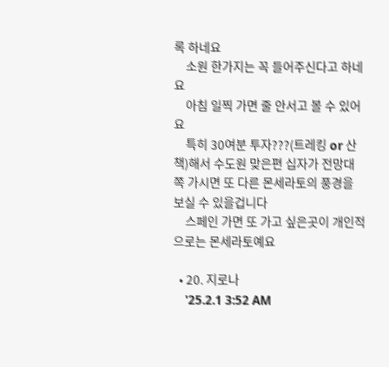록 하네요
    소원 한가지는 꼭 들어주신다고 하네요
    아침 일찍 가면 줄 안서고 볼 수 있어요
    특히 30여분 투자???(트레킹 or 산책)해서 수도원 맞은편 십자가 전망대 쪽 가시면 또 다른 몬세라토의 풍경을 보실 수 있을겁니다
    스페인 가면 또 가고 싶은곳이 개인적으로는 몬세라토예요

  • 20. 지로나
    '25.2.1 3:52 AM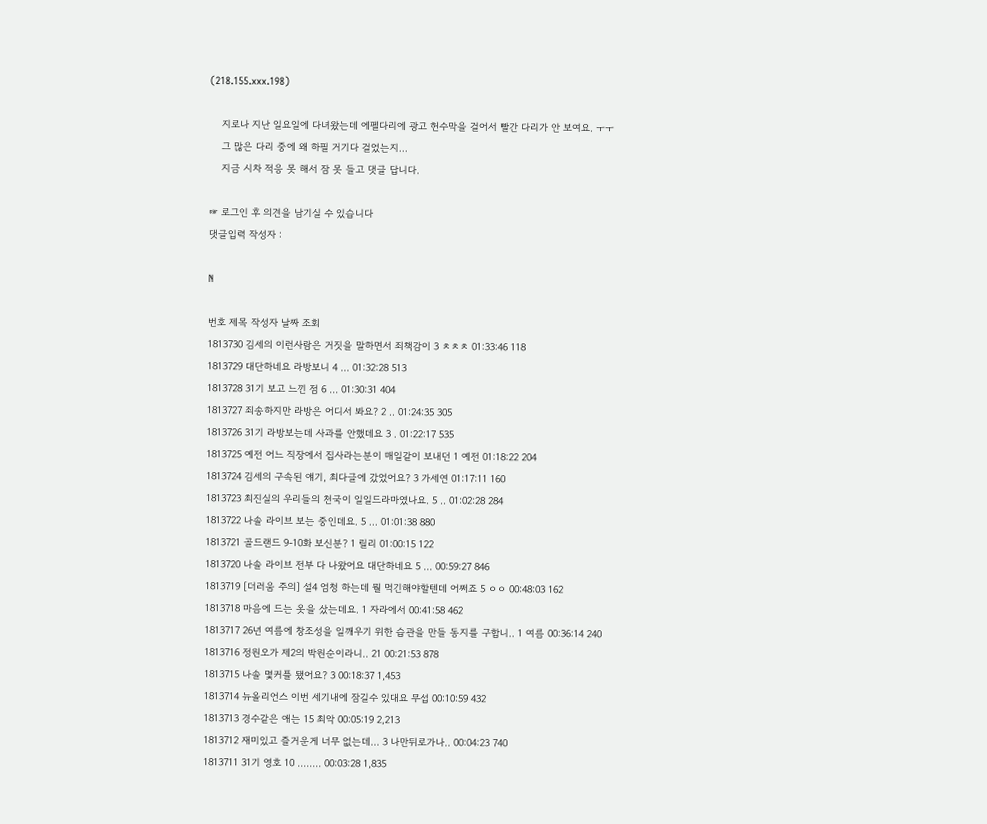(218.155.xxx.198)

    지로나 지난 일요일에 다녀왔는데 에펠다리에 광고 헌수막을 걸어서 빨간 다리가 안 보여요. ㅜㅜ
    그 많은 다리 중에 왜 하필 거기다 걸었는지...
    지금 시차 적응 못 해서 잠 못 들고 댓글 답니다.

☞ 로그인 후 의견을 남기실 수 있습니다
댓글입력 작성자 :

N

번호 제목 작성자 날짜 조회
1813730 김세의 이런사람은 거짓을 말하면서 죄책감이 3 ㅊㅊㅊ 01:33:46 118
1813729 대단하네요 라방보니 4 ... 01:32:28 513
1813728 31기 보고 느낀 점 6 ... 01:30:31 404
1813727 죄송하지만 라방은 어디서 봐요? 2 .. 01:24:35 305
1813726 31기 라방보는데 사과를 안했데요 3 . 01:22:17 535
1813725 예전 어느 직장에서 집사라는분이 매일같이 보내던 1 예전 01:18:22 204
1813724 김세의 구속된 얘기, 최다글에 갔었어요? 3 가세연 01:17:11 160
1813723 최진실의 우리들의 천국이 일일드라마였나요. 5 .. 01:02:28 284
1813722 나솔 라이브 보는 중인데요. 5 ... 01:01:38 880
1813721 골드랜드 9-10화 보신분? 1 릴리 01:00:15 122
1813720 나솔 라이브 전부 다 나왔어요 대단하네요 5 ... 00:59:27 846
1813719 [더러움 주의] 설4 엄청 하는데 뭘 먹긴해야할텐데 어쩌죠 5 ㅇㅇ 00:48:03 162
1813718 마음에 드는 옷을 샀는데요. 1 자라에서 00:41:58 462
1813717 26년 여름에 창조성을 일깨우기 위한 습관을 만들 동지를 구합니.. 1 여름 00:36:14 240
1813716 정원오가 제2의 박원순이라니.. 21 00:21:53 878
1813715 나솔 몇커플 됐어요? 3 00:18:37 1,453
1813714 뉴올리언스 이번 세기내에 잠길수 있대요 무섭 00:10:59 432
1813713 경수같은 애는 15 최악 00:05:19 2,213
1813712 재미있고 즐거운게 너무 없는데... 3 나만뒤로가나.. 00:04:23 740
1813711 31기 영호 10 ........ 00:03:28 1,835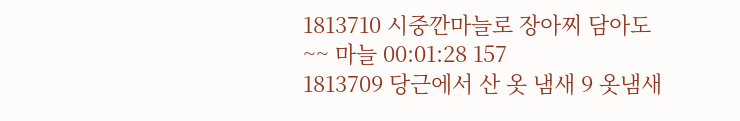1813710 시중깐마늘로 장아찌 담아도~~ 마늘 00:01:28 157
1813709 당근에서 산 옷 냄새 9 옷냄새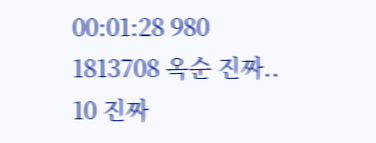00:01:28 980
1813708 옥순 진짜.. 10 진짜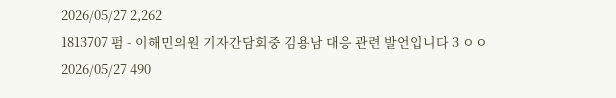2026/05/27 2,262
1813707 펌 - 이해민의원 기자간담회중 김용남 대응 관련 발언입니다 3 ㅇㅇ 2026/05/27 490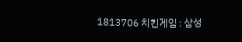1813706 치킨게임 : 삼성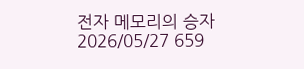전자 메모리의 승자 2026/05/27 659